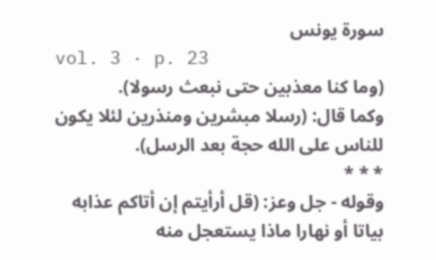سورة يونس
vol. 3 · p. 23
(وما كنا معذبين حتى نبعث رسولا).
وكما قال: (رسلا مبشرين ومنذرين لئلا يكون للناس على الله حجة بعد الرسل).
* * *
وقوله - جل وعز: (قل أرأيتم إن أتاكم عذابه بياتا أو نهارا ماذا يستعجل منه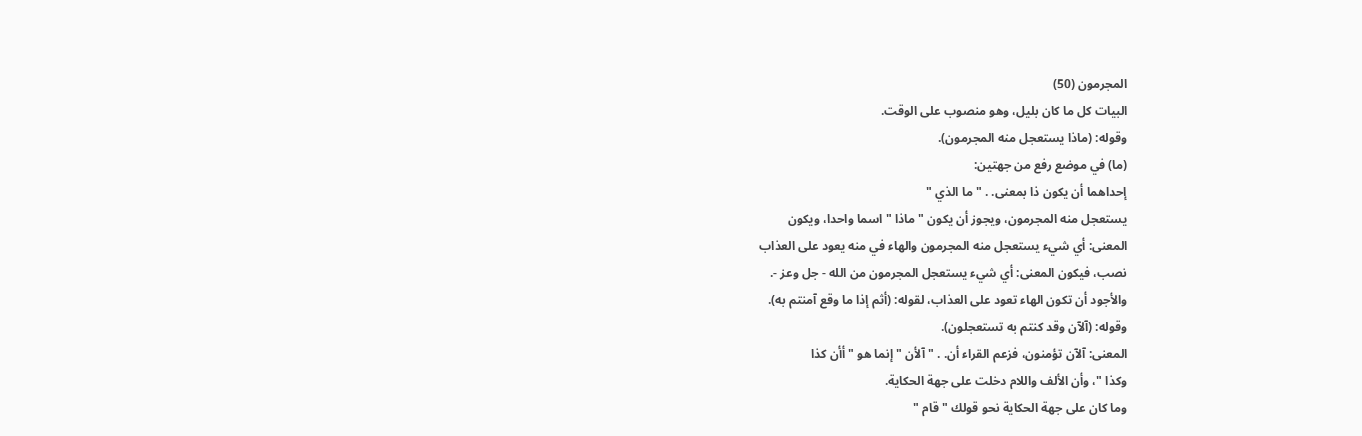المجرمون (50)
البيات كل ما كان بليل، وهو منصوب على الوقت.
وقوله: (ماذا يستعجل منه المجرمون).
(ما) في موضع رفع من جهتين:
إحداهما أن يكون ذا بمعنى. . " ما الذي "
يستعجل منه المجرمون، ويجوز أن يكون " ماذا " اسما واحدا، ويكون
المعنى: أي شيء يستعجل منه المجرمون والهاء في منه يعود على العذاب
نصب، فيكون المعنى: أي شيء يستعجل المجرمون من الله - جل وعز -.
والأجود أن تكون الهاء تعود على العذاب، لقوله: (أثم إذا ما وقع آمنتم به).
وقوله: (آلآن وقد كنتم به تستعجلون).
المعنى: آلآن تؤمنون، فزعم القراء أن. . " آلأن " إنما هو " أأن كذا
وكذا "، وأن الألف واللام دخلت على جهة الحكاية.
وما كان على جهة الحكاية نحو قولك " قام "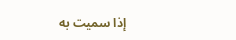إذا سميت به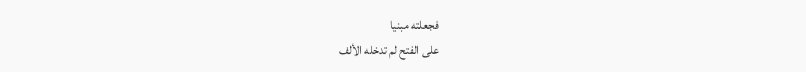فجعلته مبنيا
على الفتح لم تدخله الألف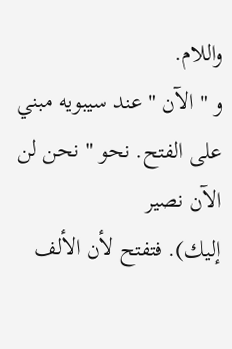واللام.
و " الآن " عند سيبويه مبني على الفتح. نحو " نحن لن الآن نصير
إليك). فتفتح لأن الألف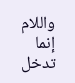واللام إنما تدخل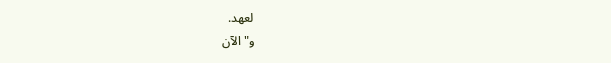لعهد.
و" الآن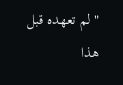" لم تعهده قبل هذا